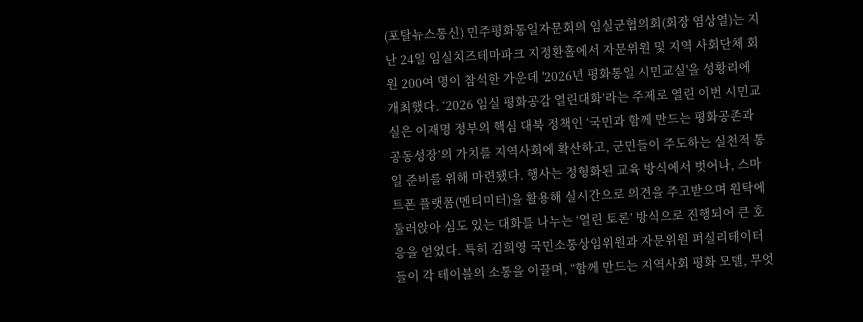(포탈뉴스통신) 민주평화통일자문회의 임실군협의회(회장 염상열)는 지난 24일 임실치즈테마파크 지정환홀에서 자문위원 및 지역 사회단체 회원 200여 명이 참석한 가운데 '2026년 평화통일 시민교실'을 성황리에 개최했다. ‘2026 임실 평화공감 열린대화’라는 주제로 열린 이번 시민교실은 이재명 정부의 핵심 대북 정책인 ‘국민과 함께 만드는 평화공존과 공동성장’의 가치를 지역사회에 확산하고, 군민들이 주도하는 실천적 통일 준비를 위해 마련됐다. 행사는 정형화된 교육 방식에서 벗어나, 스마트폰 플랫폼(멘티미터)을 활용해 실시간으로 의견을 주고받으며 원탁에 둘러앉아 심도 있는 대화를 나누는 ‘열린 토론’ 방식으로 진행되어 큰 호응을 얻었다. 특히 김희영 국민소통상임위원과 자문위원 퍼실리테이터들이 각 테이블의 소통을 이끌며, “함께 만드는 지역사회 평화 모델, 무엇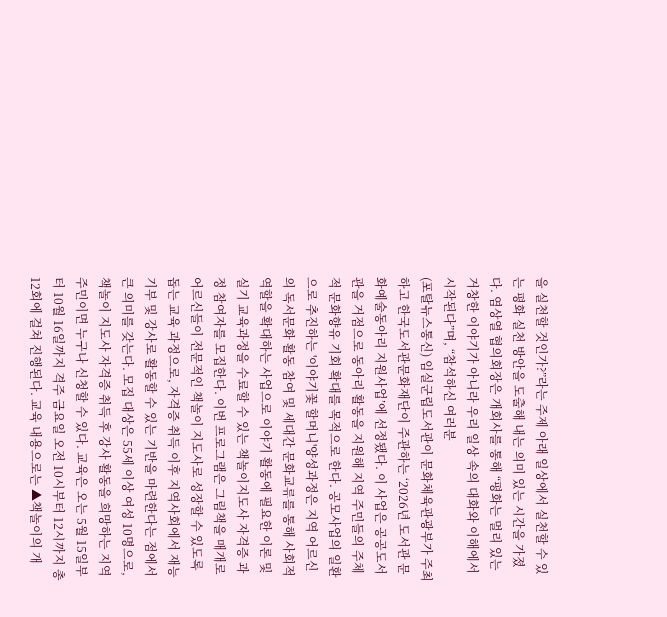을 실천할 것인가?”라는 주제 아래 일상에서 실천할 수 있는 평화 실천 방안을 도출해 내는 의미 있는 시간을 가졌다. 염상열 협의회장은 개회사를 통해 “평화는 멀리 있는 거창한 이야기가 아니라 우리 일상 속의 대화와 이해에서 시작된다”며, “참석하신 여러분
(포탈뉴스통신) 임실군립도서관이 문화체육관광부가 주최하고 한국도서관문화재단이 주관하는 ‘2026년 도서관 문화예술동아리 지원사업’에 선정됐다. 이 사업은 공공도서관을 거점으로 동아리 활동을 지원해 지역 주민들의 주체적 문화향유 기회 확대를 목적으로 한다. 공모사업의 일환으로 추진하는 '이야기꽃 할머니'양성과정은 지역 어르신의 독서문화 활동 참여 및 세대간 문화교류를 통해 사회적 역할을 확대하는 사업으로 이야기 활동에 필요한 이론 및 실기 교육과정을 수료할 수 있는 책놀이지도사 자격증 과정 참여자를 모집한다. 이번 프로그램은 그림책을 매개로 어르신들이 전문적인 책놀이 지도사로 성장할 수 있도록 돕는 교육 과정으로, 자격증 취득 이후 지역사회에서 재능기부 및 강사로 활동할 수 있는 기반을 마련한다는 점에서 큰 의미를 갖는다. 모집 대상은 55세 이상 여성 10명으로, 책놀이 지도사 자격증 취득 후 강사 활동을 희망하는 지역주민이면 누구나 신청할 수 있다. 교육은 오는 5월 15일부터 10월 16일까지 격주 금요일 오전 10시부터 12시까지 총 12회에 걸쳐 진행된다. 교육 내용으로는 ▲책놀이의 개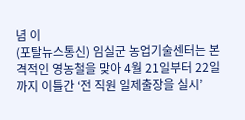념 이
(포탈뉴스통신) 임실군 농업기술센터는 본격적인 영농철을 맞아 4월 21일부터 22일까지 이틀간 ‘전 직원 일제출장을 실시’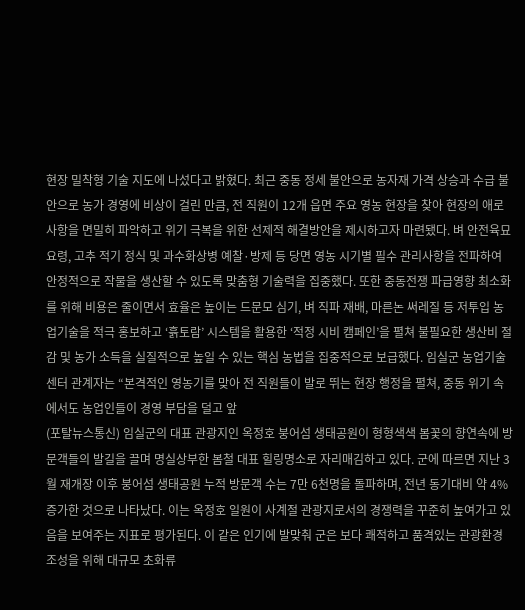현장 밀착형 기술 지도에 나섰다고 밝혔다. 최근 중동 정세 불안으로 농자재 가격 상승과 수급 불안으로 농가 경영에 비상이 걸린 만큼, 전 직원이 12개 읍면 주요 영농 현장을 찾아 현장의 애로사항을 면밀히 파악하고 위기 극복을 위한 선제적 해결방안을 제시하고자 마련됐다. 벼 안전육묘 요령, 고추 적기 정식 및 과수화상병 예찰·방제 등 당면 영농 시기별 필수 관리사항을 전파하여 안정적으로 작물을 생산할 수 있도록 맞춤형 기술력을 집중했다. 또한 중동전쟁 파급영향 최소화를 위해 비용은 줄이면서 효율은 높이는 드문모 심기, 벼 직파 재배, 마른논 써레질 등 저투입 농업기술을 적극 홍보하고 ‘흙토람’ 시스템을 활용한 ‘적정 시비 캠페인’을 펼쳐 불필요한 생산비 절감 및 농가 소득을 실질적으로 높일 수 있는 핵심 농법을 집중적으로 보급했다. 임실군 농업기술센터 관계자는 “본격적인 영농기를 맞아 전 직원들이 발로 뛰는 현장 행정을 펼쳐, 중동 위기 속에서도 농업인들이 경영 부담을 덜고 앞
(포탈뉴스통신) 임실군의 대표 관광지인 옥정호 붕어섬 생태공원이 형형색색 봄꽃의 향연속에 방문객들의 발길을 끌며 명실상부한 봄철 대표 힐링명소로 자리매김하고 있다. 군에 따르면 지난 3월 재개장 이후 붕어섬 생태공원 누적 방문객 수는 7만 6천명을 돌파하며, 전년 동기대비 약 4% 증가한 것으로 나타났다. 이는 옥정호 일원이 사계절 관광지로서의 경쟁력을 꾸준히 높여가고 있음을 보여주는 지표로 평가된다. 이 같은 인기에 발맞춰 군은 보다 쾌적하고 품격있는 관광환경 조성을 위해 대규모 초화류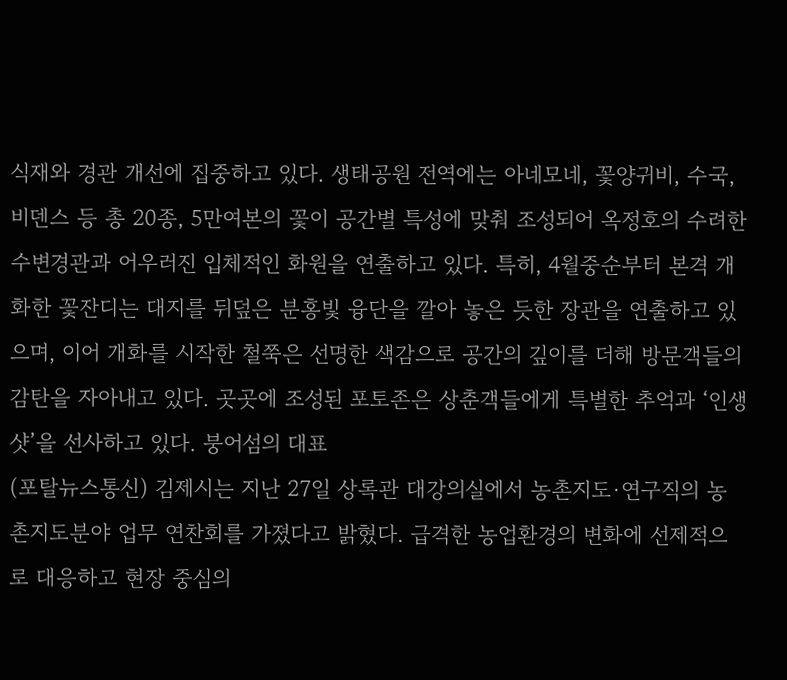식재와 경관 개선에 집중하고 있다. 생태공원 전역에는 아네모네, 꽃양귀비, 수국, 비덴스 등 총 20종, 5만여본의 꽃이 공간별 특성에 맞춰 조성되어 옥정호의 수려한 수변경관과 어우러진 입체적인 화원을 연출하고 있다. 특히, 4월중순부터 본격 개화한 꽃잔디는 대지를 뒤덮은 분홍빛 융단을 깔아 놓은 듯한 장관을 연출하고 있으며, 이어 개화를 시작한 철쭉은 선명한 색감으로 공간의 깊이를 더해 방문객들의 감탄을 자아내고 있다. 곳곳에 조성된 포토존은 상춘객들에게 특별한 추억과 ‘인생샷’을 선사하고 있다. 붕어섬의 대표
(포탈뉴스통신) 김제시는 지난 27일 상록관 대강의실에서 농촌지도·연구직의 농촌지도분야 업무 연찬회를 가졌다고 밝혔다. 급격한 농업환경의 변화에 선제적으로 대응하고 현장 중심의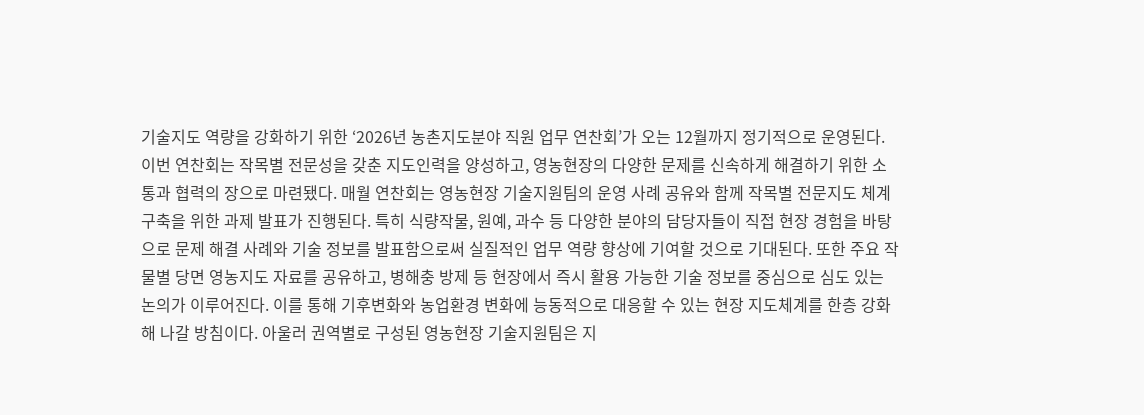기술지도 역량을 강화하기 위한 ‘2026년 농촌지도분야 직원 업무 연찬회’가 오는 12월까지 정기적으로 운영된다. 이번 연찬회는 작목별 전문성을 갖춘 지도인력을 양성하고, 영농현장의 다양한 문제를 신속하게 해결하기 위한 소통과 협력의 장으로 마련됐다. 매월 연찬회는 영농현장 기술지원팀의 운영 사례 공유와 함께 작목별 전문지도 체계 구축을 위한 과제 발표가 진행된다. 특히 식량작물, 원예, 과수 등 다양한 분야의 담당자들이 직접 현장 경험을 바탕으로 문제 해결 사례와 기술 정보를 발표함으로써 실질적인 업무 역량 향상에 기여할 것으로 기대된다. 또한 주요 작물별 당면 영농지도 자료를 공유하고, 병해충 방제 등 현장에서 즉시 활용 가능한 기술 정보를 중심으로 심도 있는 논의가 이루어진다. 이를 통해 기후변화와 농업환경 변화에 능동적으로 대응할 수 있는 현장 지도체계를 한층 강화해 나갈 방침이다. 아울러 권역별로 구성된 영농현장 기술지원팀은 지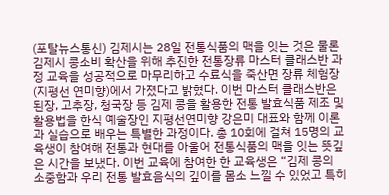(포탈뉴스통신) 김제시는 28일 전통식품의 맥을 잇는 것은 물론 김제시 콩소비 확산을 위해 추진한 전통장류 마스터 클래스반 과정 교육을 성공적으로 마무리하고 수료식을 죽산면 장류 체험장(지평선 연미향)에서 가졌다고 밝혔다. 이번 마스터 클래스반은 된장, 고추장, 청국장 등 김제 콩을 활용한 전통 발효식품 제조 및 활용법을 한식 예술장인 지평선연미향 강은미 대표와 함께 이론과 실습으로 배우는 특별한 과정이다. 총 10회에 걸쳐 15명의 교육생이 참여해 전통과 현대를 아울어 전통식품의 맥을 잇는 뜻깊은 시간을 보냈다. 이번 교육에 참여한 한 교육생은 “김제 콩의 소중함과 우리 전통 발효음식의 깊이를 몸소 느낄 수 있었고 특히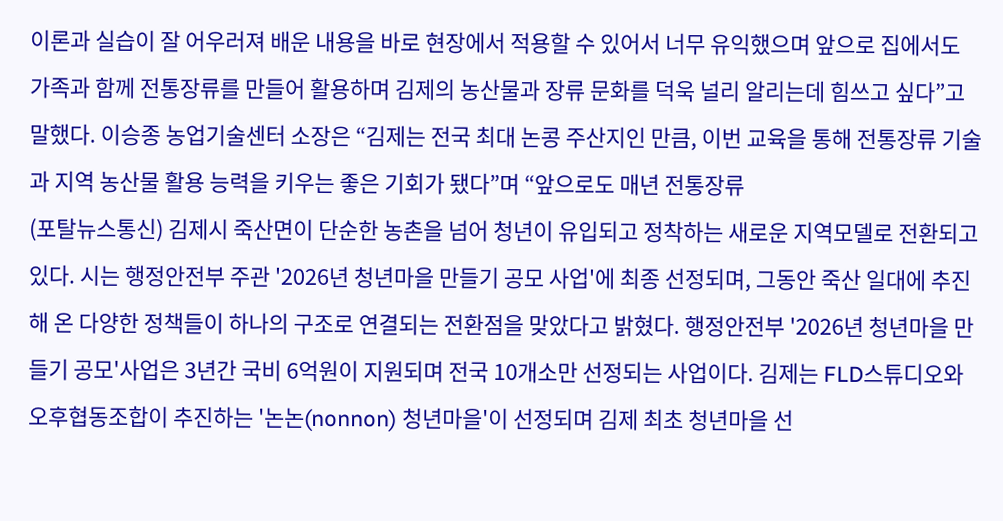이론과 실습이 잘 어우러져 배운 내용을 바로 현장에서 적용할 수 있어서 너무 유익했으며 앞으로 집에서도 가족과 함께 전통장류를 만들어 활용하며 김제의 농산물과 장류 문화를 덕욱 널리 알리는데 힘쓰고 싶다”고 말했다. 이승종 농업기술센터 소장은 “김제는 전국 최대 논콩 주산지인 만큼, 이번 교육을 통해 전통장류 기술과 지역 농산물 활용 능력을 키우는 좋은 기회가 됐다”며 “앞으로도 매년 전통장류
(포탈뉴스통신) 김제시 죽산면이 단순한 농촌을 넘어 청년이 유입되고 정착하는 새로운 지역모델로 전환되고 있다. 시는 행정안전부 주관 '2026년 청년마을 만들기 공모 사업'에 최종 선정되며, 그동안 죽산 일대에 추진해 온 다양한 정책들이 하나의 구조로 연결되는 전환점을 맞았다고 밝혔다. 행정안전부 '2026년 청년마을 만들기 공모'사업은 3년간 국비 6억원이 지원되며 전국 10개소만 선정되는 사업이다. 김제는 FLD스튜디오와 오후협동조합이 추진하는 '논논(nonnon) 청년마을'이 선정되며 김제 최초 청년마을 선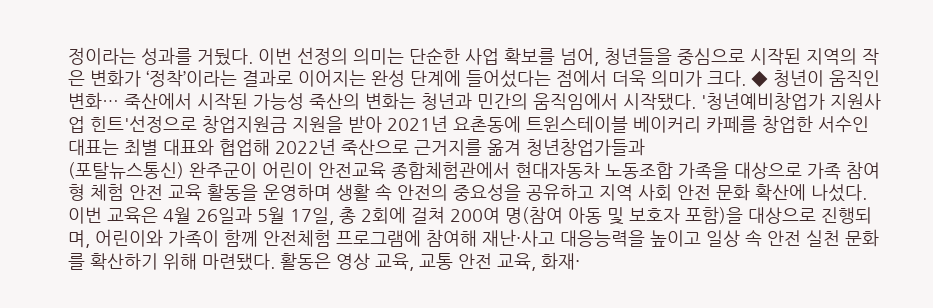정이라는 성과를 거뒀다. 이번 선정의 의미는 단순한 사업 확보를 넘어, 청년들을 중심으로 시작된 지역의 작은 변화가 ‘정착’이라는 결과로 이어지는 완성 단계에 들어섰다는 점에서 더욱 의미가 크다. ◆ 청년이 움직인 변화… 죽산에서 시작된 가능성 죽산의 변화는 청년과 민간의 움직임에서 시작됐다. '청년예비창업가 지원사업 힌트'선정으로 창업지원금 지원을 받아 2021년 요촌동에 트윈스테이블 베이커리 카페를 창업한 서수인 대표는 최별 대표와 협업해 2022년 죽산으로 근거지를 옮겨 청년창업가들과
(포탈뉴스통신) 완주군이 어린이 안전교육 종합체험관에서 현대자동차 노동조합 가족을 대상으로 가족 참여형 체험 안전 교육 활동을 운영하며 생활 속 안전의 중요성을 공유하고 지역 사회 안전 문화 확산에 나섰다. 이번 교육은 4월 26일과 5월 17일, 총 2회에 걸쳐 200여 명(참여 아동 및 보호자 포함)을 대상으로 진행되며, 어린이와 가족이 함께 안전체험 프로그램에 참여해 재난·사고 대응능력을 높이고 일상 속 안전 실천 문화를 확산하기 위해 마련됐다. 활동은 영상 교육, 교통 안전 교육, 화재·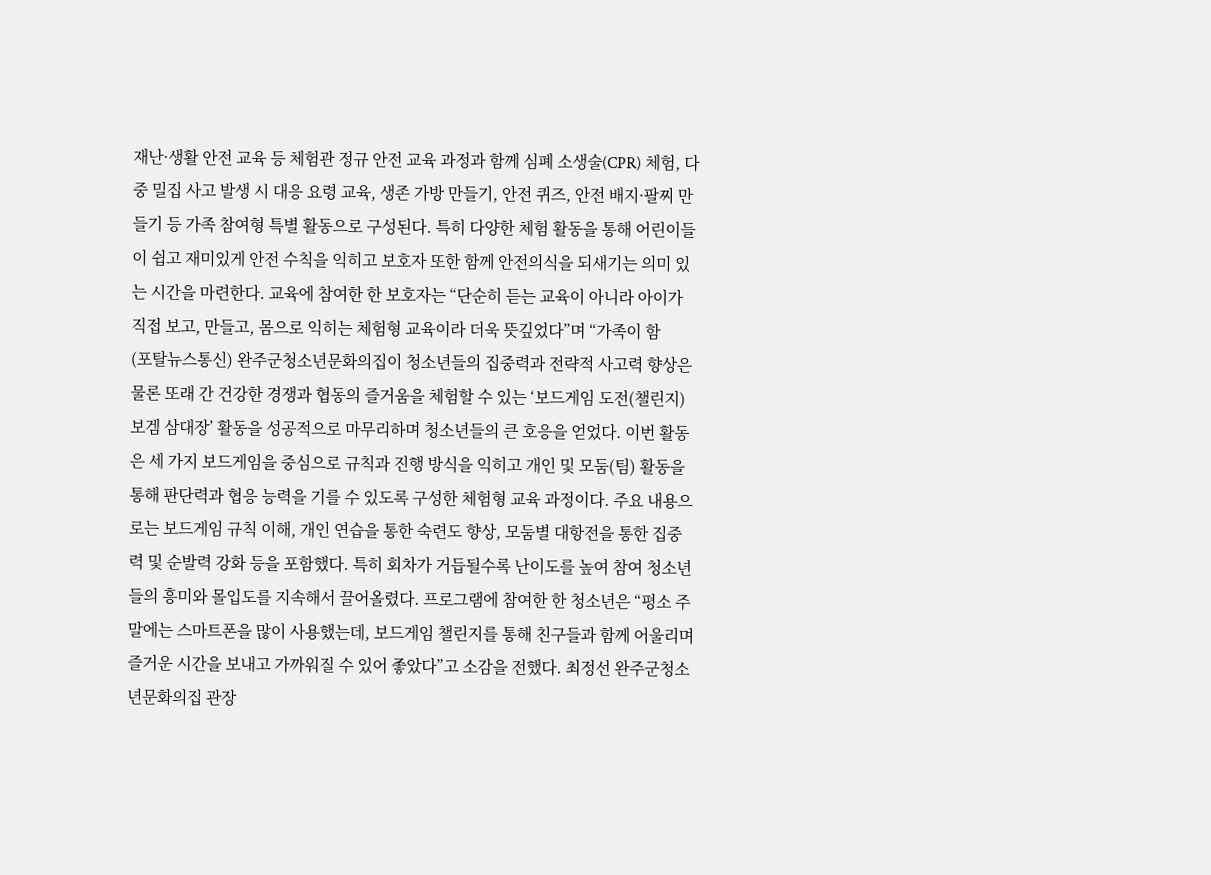재난·생활 안전 교육 등 체험관 정규 안전 교육 과정과 함께 심폐 소생술(CPR) 체험, 다중 밀집 사고 발생 시 대응 요령 교육, 생존 가방 만들기, 안전 퀴즈, 안전 배지·팔찌 만들기 등 가족 참여형 특별 활동으로 구성된다. 특히 다양한 체험 활동을 통해 어린이들이 쉽고 재미있게 안전 수칙을 익히고 보호자 또한 함께 안전의식을 되새기는 의미 있는 시간을 마련한다. 교육에 참여한 한 보호자는 “단순히 듣는 교육이 아니라 아이가 직접 보고, 만들고, 몸으로 익히는 체험형 교육이라 더욱 뜻깊었다”며 “가족이 함
(포탈뉴스통신) 완주군청소년문화의집이 청소년들의 집중력과 전략적 사고력 향상은 물론 또래 간 건강한 경쟁과 협동의 즐거움을 체험할 수 있는 ‘보드게임 도전(챌린지) 보겜 삼대장’ 활동을 성공적으로 마무리하며 청소년들의 큰 호응을 얻었다. 이번 활동은 세 가지 보드게임을 중심으로 규칙과 진행 방식을 익히고 개인 및 모둠(팀) 활동을 통해 판단력과 협응 능력을 기를 수 있도록 구성한 체험형 교육 과정이다. 주요 내용으로는 보드게임 규칙 이해, 개인 연습을 통한 숙련도 향상, 모둠별 대항전을 통한 집중력 및 순발력 강화 등을 포함했다. 특히 회차가 거듭될수록 난이도를 높여 참여 청소년들의 흥미와 몰입도를 지속해서 끌어올렸다. 프로그램에 참여한 한 청소년은 “평소 주말에는 스마트폰을 많이 사용했는데, 보드게임 챌린지를 통해 친구들과 함께 어울리며 즐거운 시간을 보내고 가까워질 수 있어 좋았다”고 소감을 전했다. 최정선 완주군청소년문화의집 관장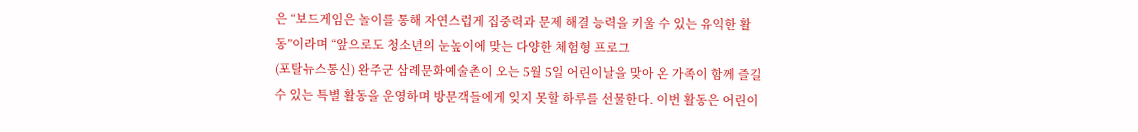은 “보드게임은 놀이를 통해 자연스럽게 집중력과 문제 해결 능력을 키울 수 있는 유익한 활동”이라며 “앞으로도 청소년의 눈높이에 맞는 다양한 체험형 프로그
(포탈뉴스통신) 완주군 삼례문화예술촌이 오는 5월 5일 어린이날을 맞아 온 가족이 함께 즐길 수 있는 특별 활동을 운영하며 방문객들에게 잊지 못할 하루를 선물한다. 이번 활동은 어린이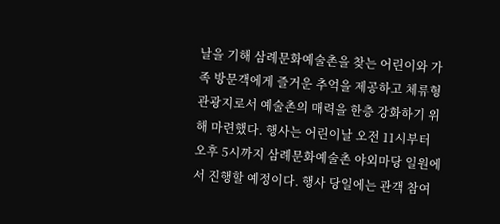날을 기해 삼례문화예술촌을 찾는 어린이와 가족 방문객에게 즐거운 추억을 제공하고 체류형 관광지로서 예술촌의 매력을 한층 강화하기 위해 마련했다. 행사는 어린이날 오전 11시부터 오후 5시까지 삼례문화예술촌 야외마당 일원에서 진행할 예정이다. 행사 당일에는 관객 참여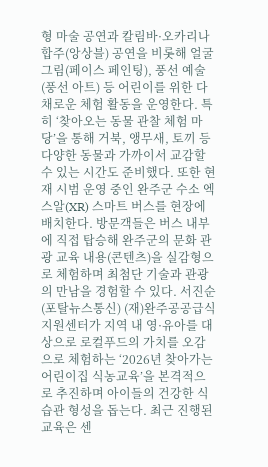형 마술 공연과 칼림바·오카리나 합주(앙상블) 공연을 비롯해 얼굴 그림(페이스 페인팅), 풍선 예술(풍선 아트) 등 어린이를 위한 다채로운 체험 활동을 운영한다. 특히 ‘찾아오는 동물 관찰 체험 마당’을 통해 거북, 앵무새, 토끼 등 다양한 동물과 가까이서 교감할 수 있는 시간도 준비했다. 또한 현재 시범 운영 중인 완주군 수소 엑스알(XR) 스마트 버스를 현장에 배치한다. 방문객들은 버스 내부에 직접 탑승해 완주군의 문화 관광 교육 내용(콘텐츠)을 실감형으로 체험하며 최첨단 기술과 관광의 만남을 경험할 수 있다. 서진순
(포탈뉴스통신) (재)완주공공급식지원센터가 지역 내 영·유아를 대상으로 로컬푸드의 가치를 오감으로 체험하는 ‘2026년 찾아가는 어린이집 식농교육’을 본격적으로 추진하며 아이들의 건강한 식습관 형성을 돕는다. 최근 진행된 교육은 센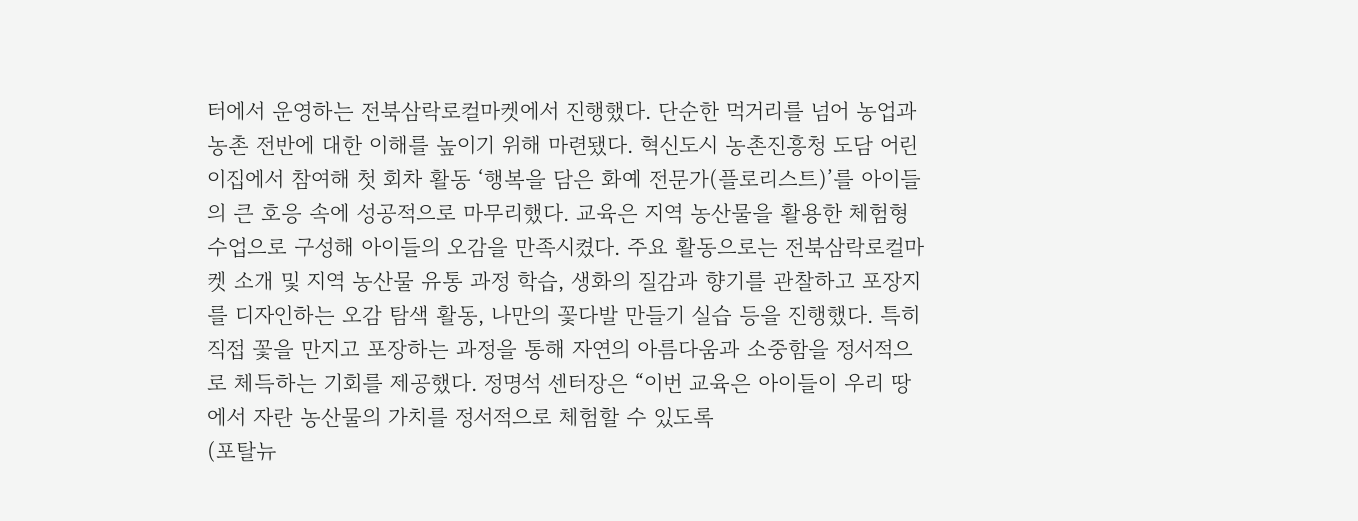터에서 운영하는 전북삼락로컬마켓에서 진행했다. 단순한 먹거리를 넘어 농업과 농촌 전반에 대한 이해를 높이기 위해 마련됐다. 혁신도시 농촌진흥청 도담 어린이집에서 참여해 첫 회차 활동 ‘행복을 담은 화예 전문가(플로리스트)’를 아이들의 큰 호응 속에 성공적으로 마무리했다. 교육은 지역 농산물을 활용한 체험형 수업으로 구성해 아이들의 오감을 만족시켰다. 주요 활동으로는 전북삼락로컬마켓 소개 및 지역 농산물 유통 과정 학습, 생화의 질감과 향기를 관찰하고 포장지를 디자인하는 오감 탐색 활동, 나만의 꽃다발 만들기 실습 등을 진행했다. 특히 직접 꽃을 만지고 포장하는 과정을 통해 자연의 아름다움과 소중함을 정서적으로 체득하는 기회를 제공했다. 정명석 센터장은 “이번 교육은 아이들이 우리 땅에서 자란 농산물의 가치를 정서적으로 체험할 수 있도록
(포탈뉴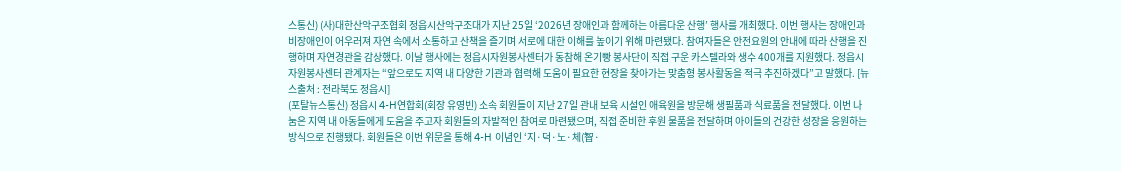스통신) (사)대한산악구조협회 정읍시산악구조대가 지난 25일 ‘2026년 장애인과 함께하는 아름다운 산행’ 행사를 개최했다. 이번 행사는 장애인과 비장애인이 어우러져 자연 속에서 소통하고 산책을 즐기며 서로에 대한 이해를 높이기 위해 마련됐다. 참여자들은 안전요원의 안내에 따라 산행을 진행하며 자연경관을 감상했다. 이날 행사에는 정읍시자원봉사센터가 동참해 온기빵 봉사단이 직접 구운 카스텔라와 생수 400개를 지원했다. 정읍시자원봉사센터 관계자는 “앞으로도 지역 내 다양한 기관과 협력해 도움이 필요한 현장을 찾아가는 맞춤형 봉사활동을 적극 추진하겠다”고 말했다. [뉴스출처 : 전라북도 정읍시]
(포탈뉴스통신) 정읍시 4-H연합회(회장 유영빈) 소속 회원들이 지난 27일 관내 보육 시설인 애육원을 방문해 생필품과 식료품을 전달했다. 이번 나눔은 지역 내 아동들에게 도움을 주고자 회원들의 자발적인 참여로 마련됐으며, 직접 준비한 후원 물품을 전달하며 아이들의 건강한 성장을 응원하는 방식으로 진행됐다. 회원들은 이번 위문을 통해 4-H 이념인 ‘지·덕·노·체(智·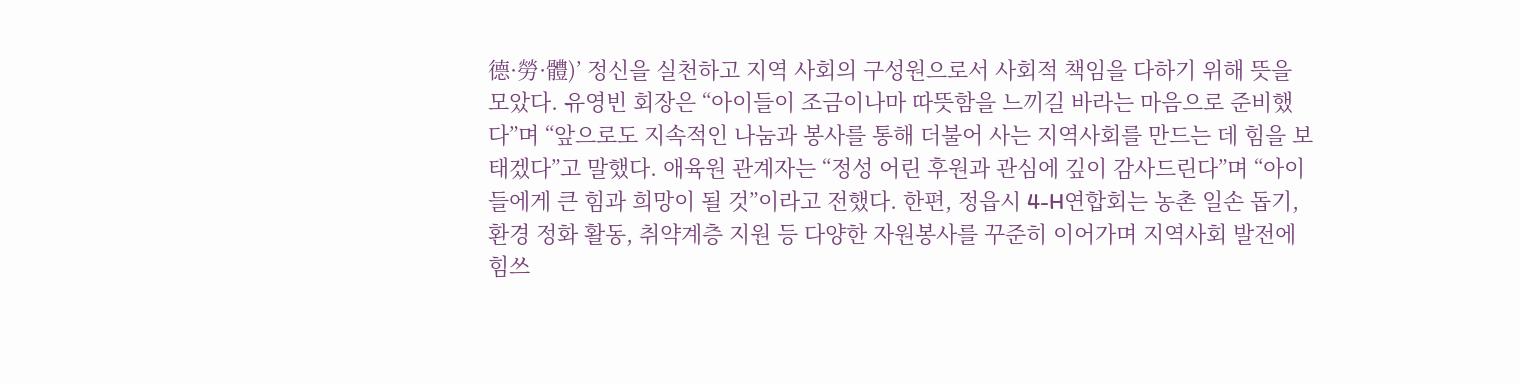德·勞·體)’ 정신을 실천하고 지역 사회의 구성원으로서 사회적 책임을 다하기 위해 뜻을 모았다. 유영빈 회장은 “아이들이 조금이나마 따뜻함을 느끼길 바라는 마음으로 준비했다”며 “앞으로도 지속적인 나눔과 봉사를 통해 더불어 사는 지역사회를 만드는 데 힘을 보태겠다”고 말했다. 애육원 관계자는 “정성 어린 후원과 관심에 깊이 감사드린다”며 “아이들에게 큰 힘과 희망이 될 것”이라고 전했다. 한편, 정읍시 4-H연합회는 농촌 일손 돕기, 환경 정화 활동, 취약계층 지원 등 다양한 자원봉사를 꾸준히 이어가며 지역사회 발전에 힘쓰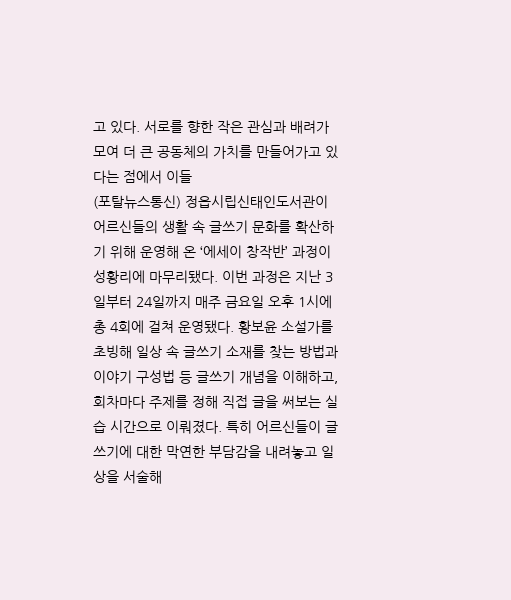고 있다. 서로를 향한 작은 관심과 배려가 모여 더 큰 공동체의 가치를 만들어가고 있다는 점에서 이들
(포탈뉴스통신) 정읍시립신태인도서관이 어르신들의 생활 속 글쓰기 문화를 확산하기 위해 운영해 온 ‘에세이 창작반’ 과정이 성황리에 마무리됐다. 이번 과정은 지난 3일부터 24일까지 매주 금요일 오후 1시에 총 4회에 걸쳐 운영됐다. 황보윤 소설가를 초빙해 일상 속 글쓰기 소재를 찾는 방법과 이야기 구성법 등 글쓰기 개념을 이해하고, 회차마다 주제를 정해 직접 글을 써보는 실습 시간으로 이뤄졌다. 특히 어르신들이 글쓰기에 대한 막연한 부담감을 내려놓고 일상을 서술해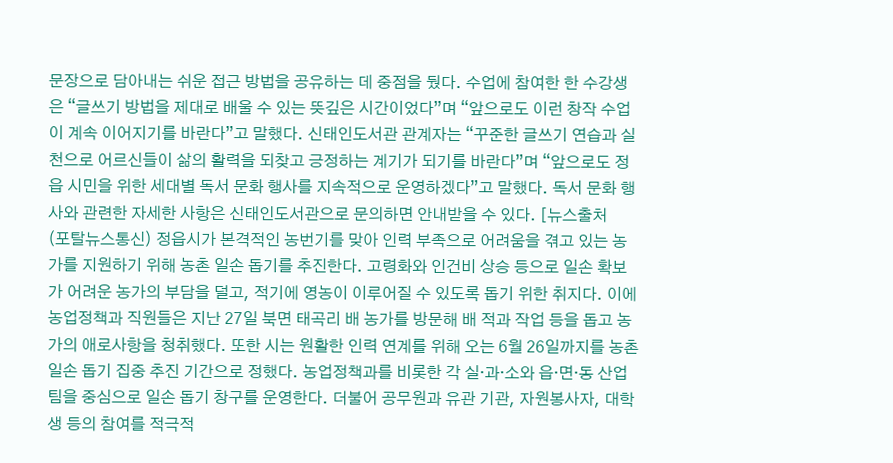문장으로 담아내는 쉬운 접근 방법을 공유하는 데 중점을 뒀다. 수업에 참여한 한 수강생은 “글쓰기 방법을 제대로 배울 수 있는 뜻깊은 시간이었다”며 “앞으로도 이런 창작 수업이 계속 이어지기를 바란다”고 말했다. 신태인도서관 관계자는 “꾸준한 글쓰기 연습과 실천으로 어르신들이 삶의 활력을 되찾고 긍정하는 계기가 되기를 바란다”며 “앞으로도 정읍 시민을 위한 세대별 독서 문화 행사를 지속적으로 운영하겠다”고 말했다. 독서 문화 행사와 관련한 자세한 사항은 신태인도서관으로 문의하면 안내받을 수 있다. [뉴스출처
(포탈뉴스통신) 정읍시가 본격적인 농번기를 맞아 인력 부족으로 어려움을 겪고 있는 농가를 지원하기 위해 농촌 일손 돕기를 추진한다. 고령화와 인건비 상승 등으로 일손 확보가 어려운 농가의 부담을 덜고, 적기에 영농이 이루어질 수 있도록 돕기 위한 취지다. 이에 농업정책과 직원들은 지난 27일 북면 태곡리 배 농가를 방문해 배 적과 작업 등을 돕고 농가의 애로사항을 청취했다. 또한 시는 원활한 인력 연계를 위해 오는 6월 26일까지를 농촌 일손 돕기 집중 추진 기간으로 정했다. 농업정책과를 비롯한 각 실·과·소와 읍·면·동 산업팀을 중심으로 일손 돕기 창구를 운영한다. 더불어 공무원과 유관 기관, 자원봉사자, 대학생 등의 참여를 적극적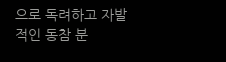으로 독려하고 자발적인 동참 분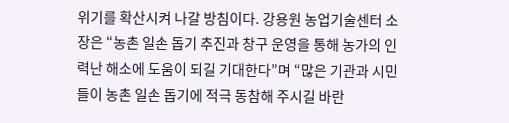위기를 확산시켜 나갈 방침이다. 강용원 농업기술센터 소장은 “농촌 일손 돕기 추진과 창구 운영을 통해 농가의 인력난 해소에 도움이 되길 기대한다”며 “많은 기관과 시민들이 농촌 일손 돕기에 적극 동참해 주시길 바란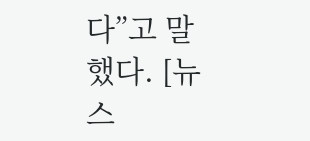다”고 말했다. [뉴스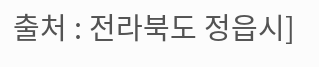출처 : 전라북도 정읍시]